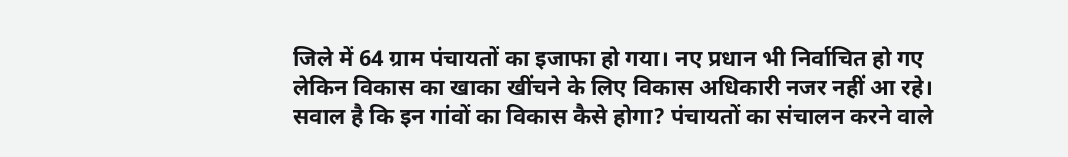जिले में 64 ग्राम पंचायतों का इजाफा हो गया। नए प्रधान भी निर्वाचित हो गए लेकिन विकास का खाका खींचने के लिए विकास अधिकारी नजर नहीं आ रहे। सवाल है कि इन गांवों का विकास कैसे होगा? पंचायतों का संचालन करने वाले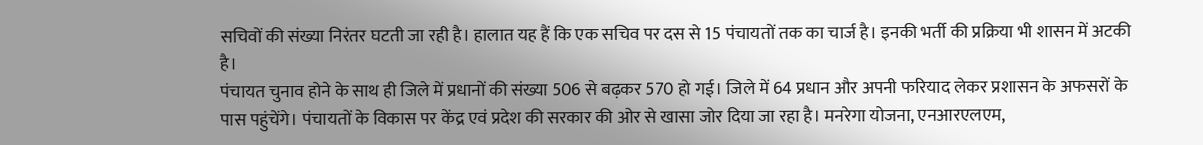सचिवों की संख्या निरंतर घटती जा रही है। हालात यह हैं कि एक सचिव पर दस से 15 पंचायतों तक का चार्ज है। इनकी भर्ती की प्रक्रिया भी शासन में अटकी है।
पंचायत चुनाव होने के साथ ही जिले में प्रधानों की संख्या 506 से बढ़कर 570 हो गई। जिले में 64 प्रधान और अपनी फरियाद लेकर प्रशासन के अफसरों के पास पहुंचेंगे। पंचायतों के विकास पर केंद्र एवं प्रदेश की सरकार की ओर से खासा जोर दिया जा रहा है। मनरेगा योजना, एनआरएलएम,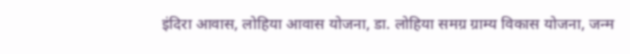इंदिरा आवास, लोहिया आवास योजना, डा. लोहिया समग्र ग्राम्य विकास योजना, जन्म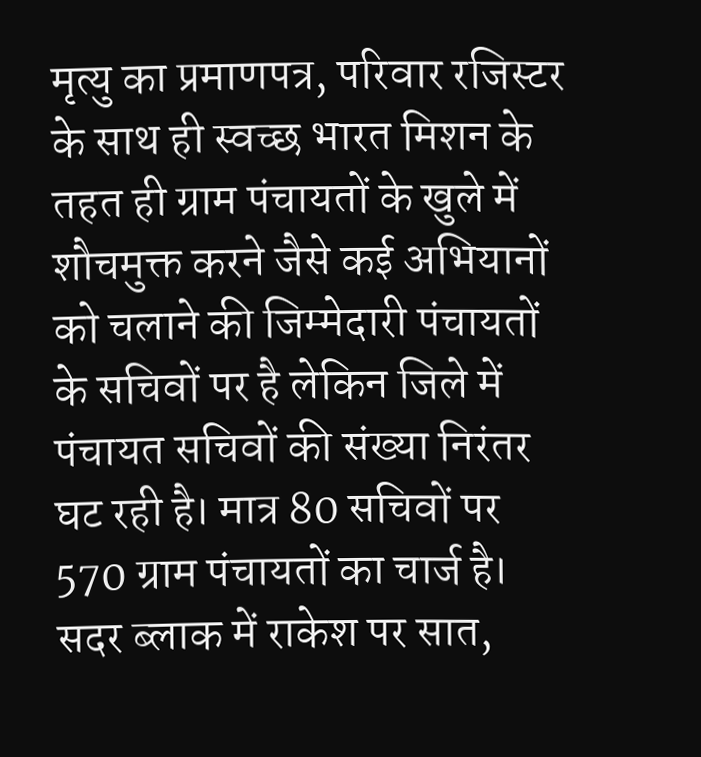मृत्यु का प्रमाणपत्र, परिवार रजिस्टर के साथ ही स्वच्छ भारत मिशन के तहत ही ग्राम पंचायतों के खुले में शौचमुक्त करने जैसे कई अभियानों को चलाने की जिम्मेदारी पंचायतों के सचिवों पर है लेकिन जिले में पंचायत सचिवों की संख्या निरंतर घट रही है। मात्र 80 सचिवों पर 570 ग्राम पंचायतों का चार्ज है। सदर ब्लाक में राकेश पर सात,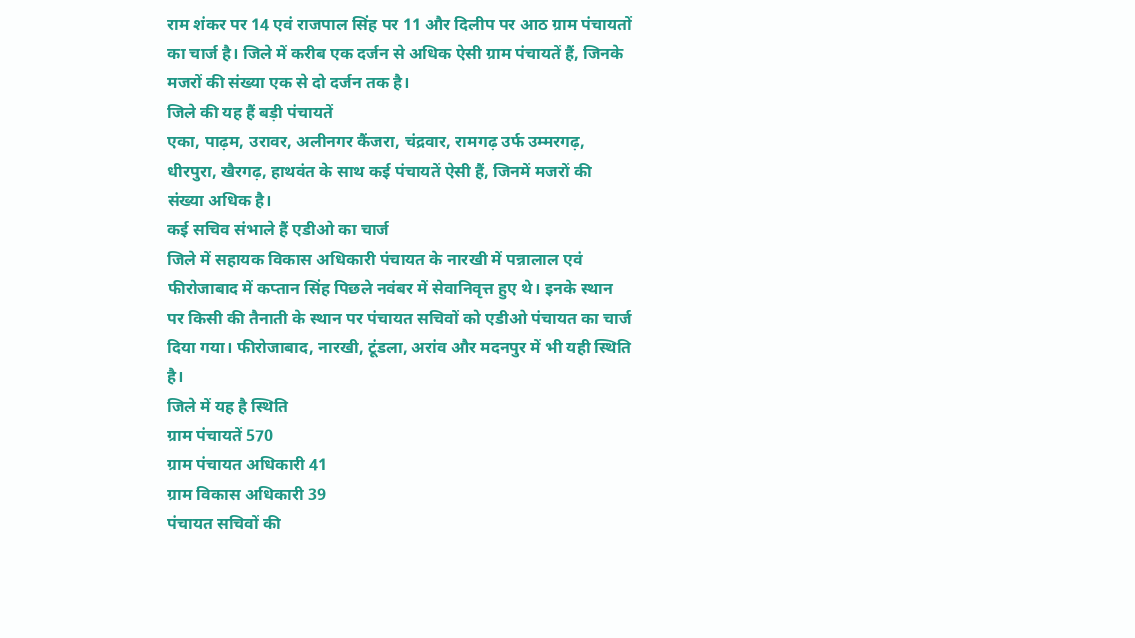राम शंकर पर 14 एवं राजपाल सिंह पर 11 और दिलीप पर आठ ग्राम पंचायतों का चार्ज है। जिले में करीब एक दर्जन से अधिक ऐसी ग्राम पंचायतें हैं, जिनके मजरों की संख्या एक से दो दर्जन तक है।
जिले की यह हैं बड़ी पंचायतें
एका, पाढ़म, उरावर, अलीनगर कैंजरा, चंद्रवार, रामगढ़ उर्फ उम्मरगढ़, धीरपुरा, खैरगढ़, हाथवंत के साथ कई पंचायतें ऐसी हैं, जिनमें मजरों की संख्या अधिक है।
कई सचिव संभाले हैं एडीओ का चार्ज
जिले में सहायक विकास अधिकारी पंचायत के नारखी में पन्नालाल एवं फीरोजाबाद में कप्तान सिंह पिछले नवंबर में सेवानिवृत्त हुए थे। इनके स्थान पर किसी की तैनाती के स्थान पर पंचायत सचिवों को एडीओ पंचायत का चार्ज दिया गया। फीरोजाबाद, नारखी, टूंडला, अरांव और मदनपुर में भी यही स्थिति है।
जिले में यह है स्थिति
ग्राम पंचायतें 570
ग्राम पंचायत अधिकारी 41
ग्राम विकास अधिकारी 39
पंचायत सचिवों की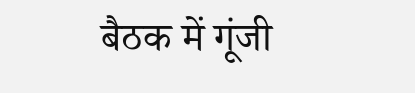बैठक में गूंजी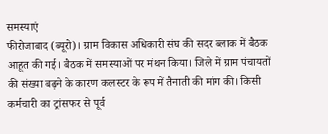समस्याएं
फीरोजाबाद (ब्यूरो)। ग्राम विकास अधिकारी संघ की सदर ब्लाक में बैठक आहूत की गई। बैठक में समस्याओं पर मंथन किया। जिले में ग्राम पंचायतों की संख्या बढ़ने के कारण कलस्टर के रूप में तैनाती की मांग की। किसी कर्मचारी का ट्रांसफर से पूर्व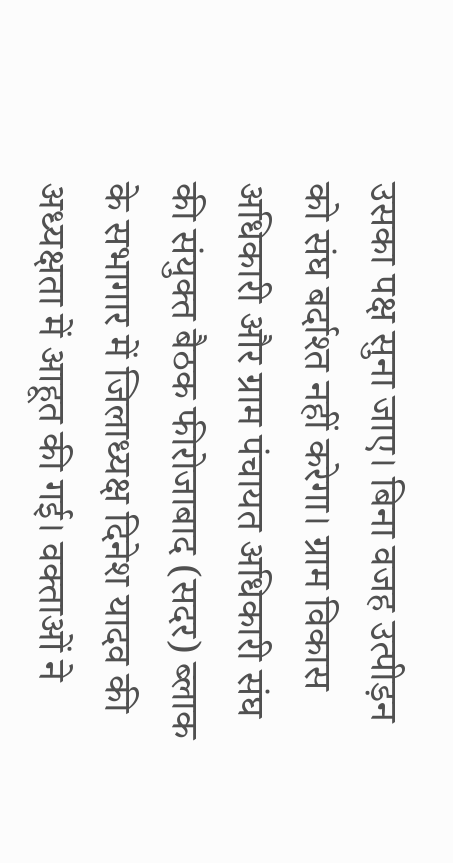उसका पक्ष सुना जाए। बिना वजह उत्पीड़न को संघ बर्दाश्त नहीं करेगा। ग्राम विकास अधिकारी और ग्राम पंचायत अधिकारी संघ की संयुक्त बैठक फीरोजाबाद (सदर) ब्लाक के सभागार में जिलाध्यक्ष दिनेश यादव की अध्यक्षता में आहूत की गई। वक्ताओं ने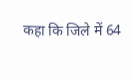कहा कि जिले में 64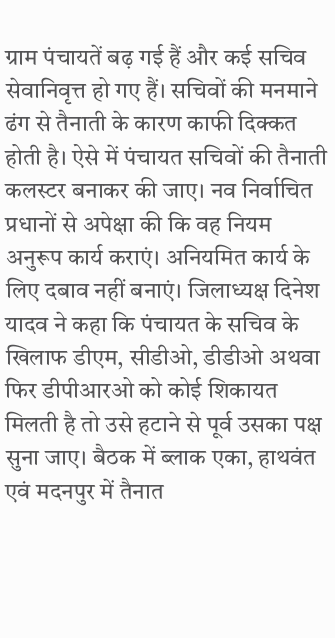ग्राम पंचायतें बढ़ गई हैं और कई सचिव सेवानिवृत्त हो गए हैं। सचिवों की मनमाने ढंग से तैनाती के कारण काफी दिक्कत होती है। ऐसे में पंचायत सचिवों की तैनाती कलस्टर बनाकर की जाए। नव निर्वाचित प्रधानों से अपेक्षा की कि वह नियम अनुरूप कार्य कराएं। अनियमित कार्य के लिए दबाव नहीं बनाएं। जिलाध्यक्ष दिनेश यादव ने कहा कि पंचायत के सचिव के खिलाफ डीएम, सीडीओ, डीडीओ अथवा फिर डीपीआरओ को कोई शिकायत मिलती है तो उसे हटाने से पूर्व उसका पक्ष सुना जाए। बैठक में ब्लाक एका, हाथवंत एवं मदनपुर में तैनात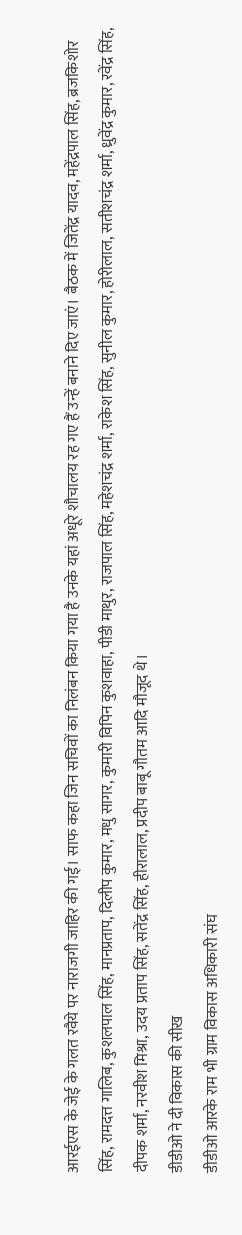आरईएस के जेई के गलत रवैये पर नाराजगी जाहिर की गई। साफ कहा जिन सचिवों का निलंबन किया गया है उनके यहां अधूरे शौचालय रह गए हैं उन्हें बनाने दिए जाएं। बैठक में जितेंद्र यादव, महेंद्रपाल सिंह, ब्रजकिशोर सिंह, रामदत्त गालिब, कुशलपाल सिंह, मानप्रताप, दिलीप कुमार, मधु सागर, कुमारी विपिन कुशवाहा, पीडी माथुर, राजपाल सिंह, महेशचंद्र शर्मा, राकेश सिंह, सुनील कुमार, होरीलाल, सतीशचंद्र शर्मा, ध्रुवेंद्र कुमार, रवेंद्र सिंह, दीपक शर्मा, नरवीश मिश्रा, उदय प्रताप सिंह, सतेंद्र सिंह, हीरालाल, प्रदीप बाबू गौतम आदि मौजूद थे।
डीडीओ ने दी विकास की सीख
डीडीओ आरके राम भी ग्राम विकास अधिकारी संघ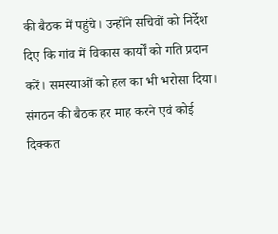की बैठक में पहुंचे। उन्होंने सचिवों को निर्देश दिए कि गांव में विकास कार्यों को गति प्रदान करें। समस्याओं को हल का भी भरोसा दिया। संगठन की बैठक हर माह करने एवं कोई दिक्कत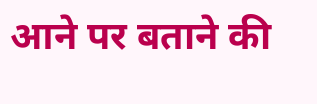आने पर बताने की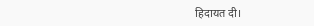हिदायत दी।